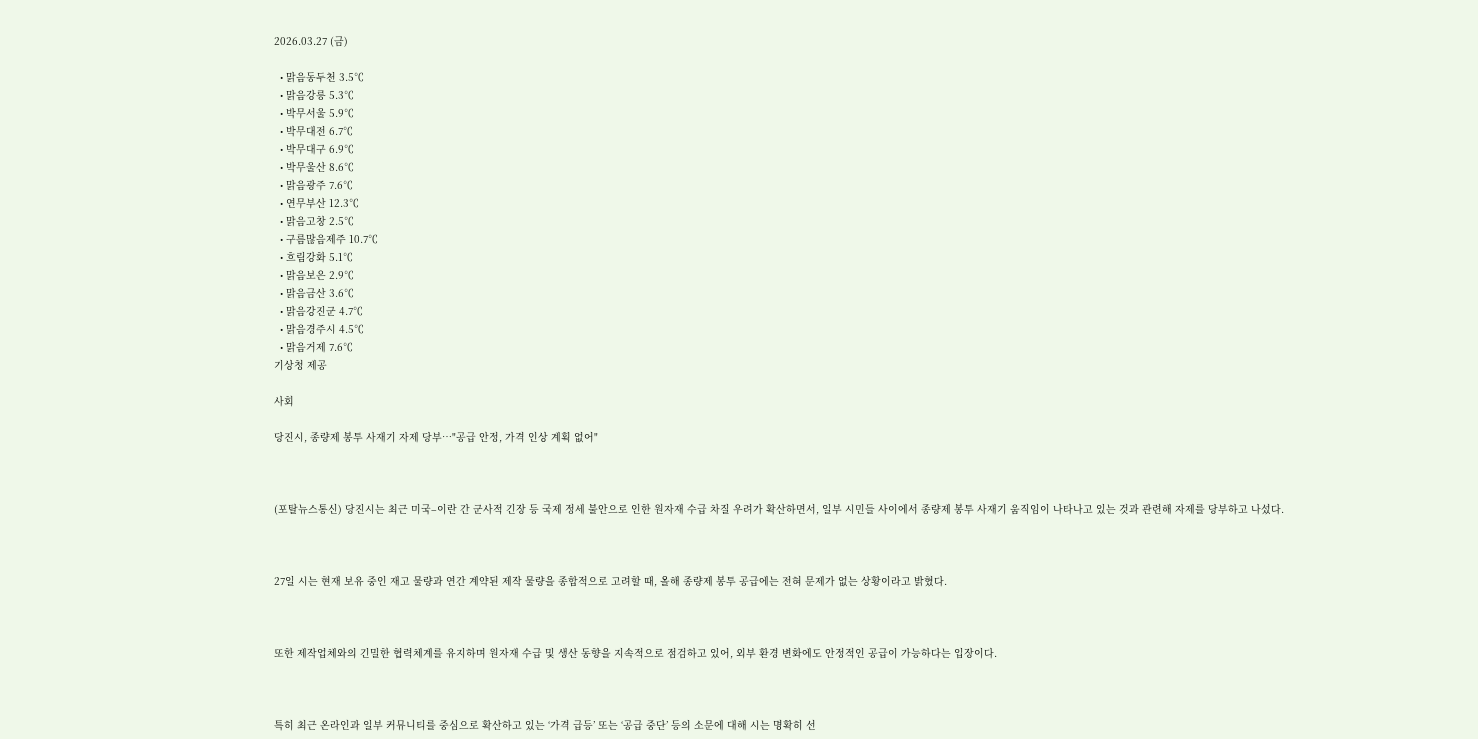2026.03.27 (금)

  • 맑음동두천 3.5℃
  • 맑음강릉 5.3℃
  • 박무서울 5.9℃
  • 박무대전 6.7℃
  • 박무대구 6.9℃
  • 박무울산 8.6℃
  • 맑음광주 7.6℃
  • 연무부산 12.3℃
  • 맑음고창 2.5℃
  • 구름많음제주 10.7℃
  • 흐림강화 5.1℃
  • 맑음보은 2.9℃
  • 맑음금산 3.6℃
  • 맑음강진군 4.7℃
  • 맑음경주시 4.5℃
  • 맑음거제 7.6℃
기상청 제공

사회

당진시, 종량제 봉투 사재기 자제 당부…"공급 안정, 가격 인상 계획 없어"



(포탈뉴스통신) 당진시는 최근 미국–이란 간 군사적 긴장 등 국제 정세 불안으로 인한 원자재 수급 차질 우려가 확산하면서, 일부 시민들 사이에서 종량제 봉투 사재기 움직임이 나타나고 있는 것과 관련해 자제를 당부하고 나섰다.



27일 시는 현재 보유 중인 재고 물량과 연간 계약된 제작 물량을 종합적으로 고려할 때, 올해 종량제 봉투 공급에는 전혀 문제가 없는 상황이라고 밝혔다.



또한 제작업체와의 긴밀한 협력체계를 유지하며 원자재 수급 및 생산 동향을 지속적으로 점검하고 있어, 외부 환경 변화에도 안정적인 공급이 가능하다는 입장이다.



특히 최근 온라인과 일부 커뮤니티를 중심으로 확산하고 있는 ‘가격 급등’ 또는 ‘공급 중단’ 등의 소문에 대해 시는 명확히 선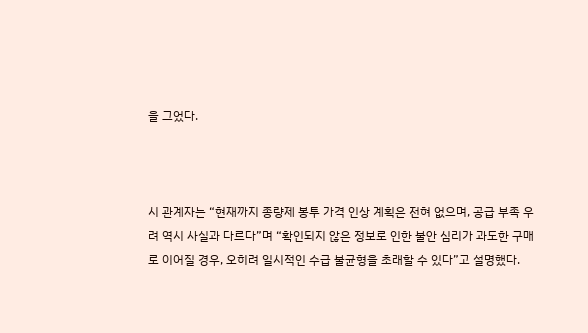을 그었다.



시 관계자는 “현재까지 종량제 봉투 가격 인상 계획은 전혀 없으며, 공급 부족 우려 역시 사실과 다르다”며 “확인되지 않은 정보로 인한 불안 심리가 과도한 구매로 이어질 경우, 오히려 일시적인 수급 불균형을 초래할 수 있다”고 설명했다.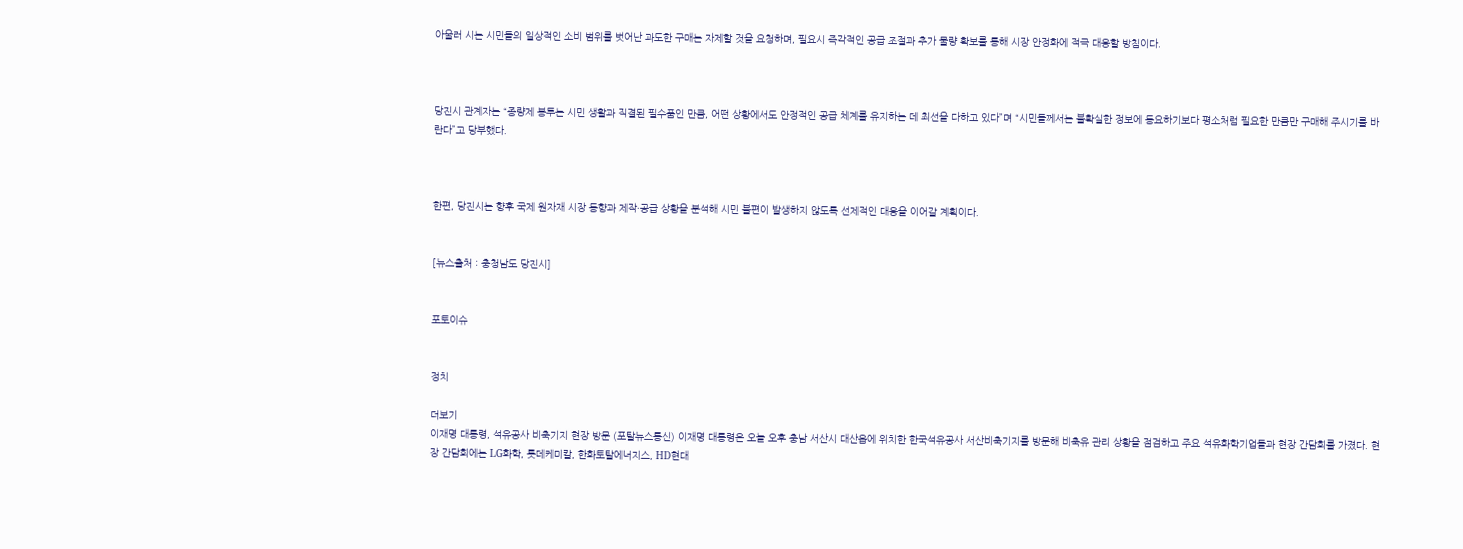아울러 시는 시민들의 일상적인 소비 범위를 벗어난 과도한 구매는 자제할 것을 요청하며, 필요시 즉각적인 공급 조절과 추가 물량 확보를 통해 시장 안정화에 적극 대응할 방침이다.



당진시 관계자는 “종량제 봉투는 시민 생활과 직결된 필수품인 만큼, 어떤 상황에서도 안정적인 공급 체계를 유지하는 데 최선을 다하고 있다”며 “시민들께서는 불확실한 정보에 동요하기보다 평소처럼 필요한 만큼만 구매해 주시기를 바란다”고 당부했다.



한편, 당진시는 향후 국제 원자재 시장 동향과 제작·공급 상황을 분석해 시민 불편이 발생하지 않도록 선제적인 대응을 이어갈 계획이다.


[뉴스출처 : 충청남도 당진시]


포토이슈


정치

더보기
이재명 대통령, 석유공사 비축기지 현장 방문 (포탈뉴스통신) 이재명 대통령은 오늘 오후 충남 서산시 대산읍에 위치한 한국석유공사 서산비축기지를 방문해 비축유 관리 상황을 점검하고 주요 석유화학기업들과 현장 간담회를 가졌다. 현장 간담회에는 LG화학, 롯데케미칼, 한화토탈에너지스, HD현대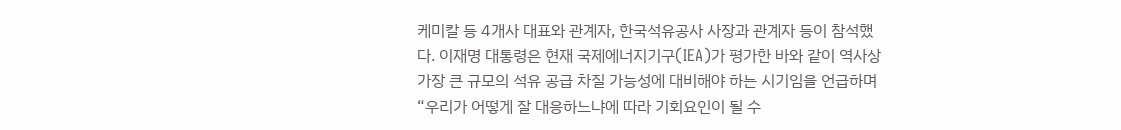케미칼 등 4개사 대표와 관계자, 한국석유공사 사장과 관계자 등이 참석했다. 이재명 대통령은 현재 국제에너지기구(IEA)가 평가한 바와 같이 역사상 가장 큰 규모의 석유 공급 차질 가능성에 대비해야 하는 시기임을 언급하며 “우리가 어떻게 잘 대응하느냐에 따라 기회요인이 될 수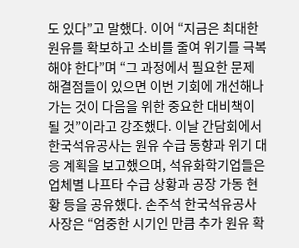도 있다”고 말했다. 이어 “지금은 최대한 원유를 확보하고 소비를 줄여 위기를 극복해야 한다”며 “그 과정에서 필요한 문제 해결점들이 있으면 이번 기회에 개선해나가는 것이 다음을 위한 중요한 대비책이 될 것”이라고 강조했다. 이날 간담회에서 한국석유공사는 원유 수급 동향과 위기 대응 계획을 보고했으며, 석유화학기업들은 업체별 나프타 수급 상황과 공장 가동 현황 등을 공유했다. 손주석 한국석유공사 사장은 “엄중한 시기인 만큼 추가 원유 확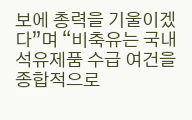보에 총력을 기울이겠다”며 “비축유는 국내 석유제품 수급 여건을 종합적으로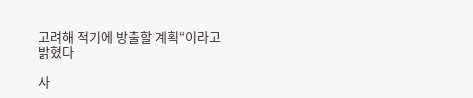고려해 적기에 방출할 계획“이라고 밝혔다

사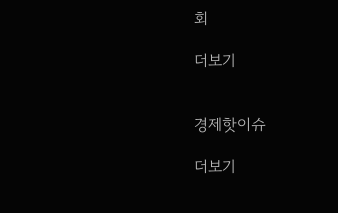회

더보기


경제핫이슈

더보기